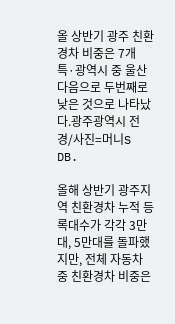올 상반기 광주 친환경차 비중은 7개 특·광역시 중 울산 다음으로 두번째로 낮은 것으로 나타났다.광주광역시 전경/사진=머니S DB.

올해 상반기 광주지역 친환경차 누적 등록대수가 각각 3만대, 5만대를 돌파했지만, 전체 자동차 중 친환경차 비중은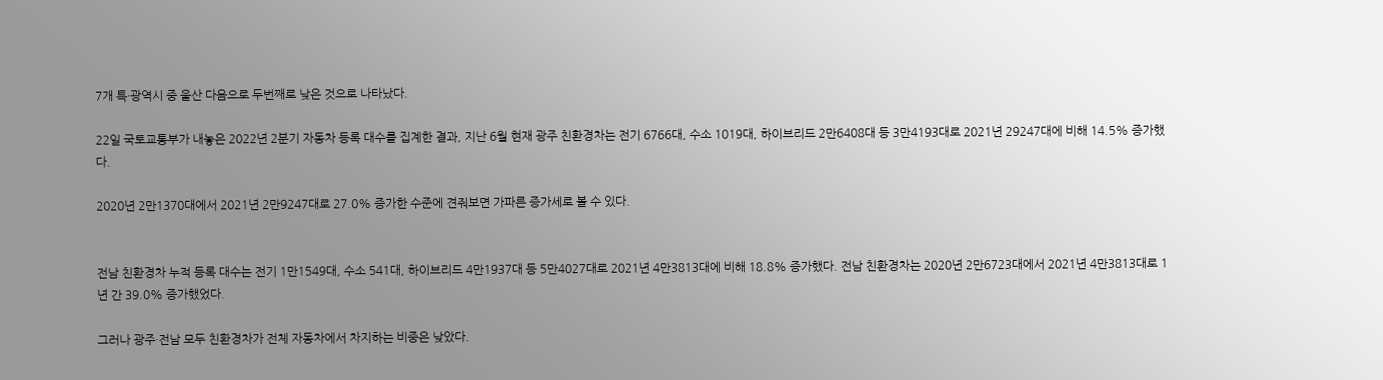7개 특·광역시 중 울산 다음으로 두번째로 낮은 것으로 나타났다.

22일 국토교통부가 내놓은 2022년 2분기 자동차 등록 대수를 집계한 결과, 지난 6월 현재 광주 친환경차는 전기 6766대, 수소 1019대, 하이브리드 2만6408대 등 3만4193대로 2021년 29247대에 비해 14.5% 증가했다.

2020년 2만1370대에서 2021년 2만9247대로 27.0% 증가한 수준에 견줘보면 가파른 증가세로 볼 수 있다.


전남 친환경차 누적 등록 대수는 전기 1만1549대, 수소 541대, 하이브리드 4만1937대 등 5만4027대로 2021년 4만3813대에 비해 18.8% 증가했다. 전남 친환경차는 2020년 2만6723대에서 2021년 4만3813대로 1년 간 39.0% 증가했었다.

그러나 광주·전남 모두 친환경차가 전체 자동차에서 차지하는 비중은 낮았다.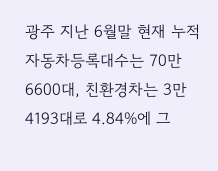광주 지난 6월말 현재 누적 자동차등록대수는 70만6600대, 친환경차는 3만4193대로 4.84%에 그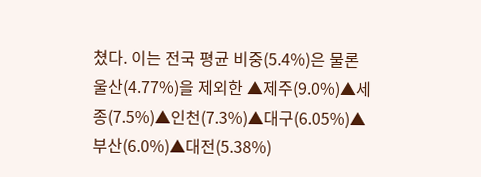쳤다. 이는 전국 평균 비중(5.4%)은 물론 울산(4.77%)을 제외한 ▲제주(9.0%)▲세종(7.5%)▲인천(7.3%)▲대구(6.05%)▲부산(6.0%)▲대전(5.38%)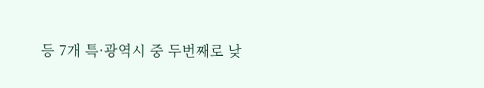등 7개 특·광역시 중 두번째로 낮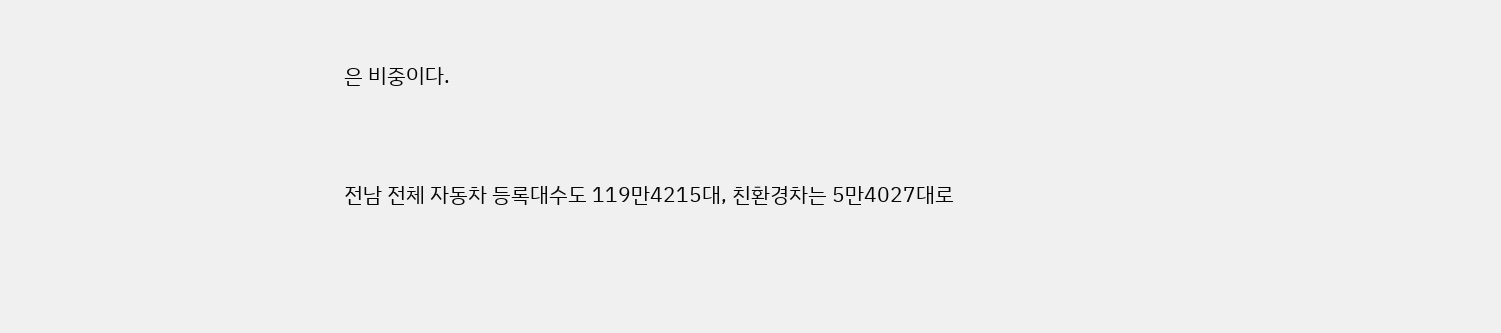은 비중이다.


전남 전체 자동차 등록대수도 119만4215대, 친환경차는 5만4027대로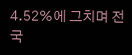4.52%에 그치며 전국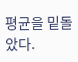평균을 밑돌았다.